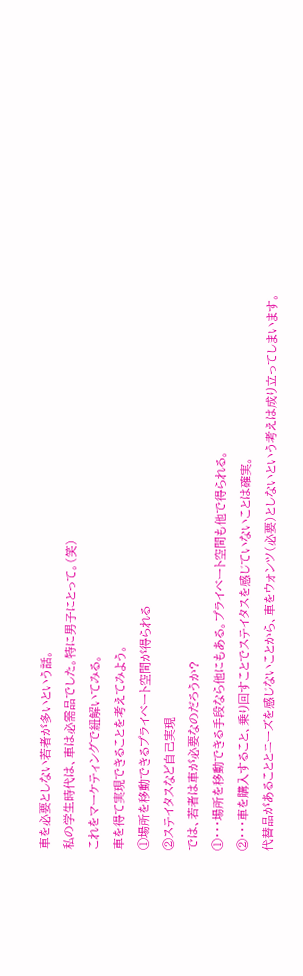車を必要としない若者が多いという話。
私の学生時代は、車は必需品でした。特に男子にとって。(笑)
これをマーケティングで紐解いてみる。
車を得て実現できることを考えてみよう。
①場所を移動できるプライベート空間が得られる
②ステイタスなど自己実現
では、若者は車が必要なのだろうか?
①・・・場所を移動できる手段なら他にもある。プライベート空間も他で得られる。
②・・・車を購入すること、乗り回すことでステイタスを感じていないことは確実。
代替品があることとニーズを感じないことから、車をウォンツ(必要)としないという考えは成り立ってしまいます。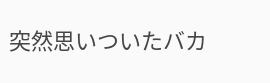突然思いついたバカ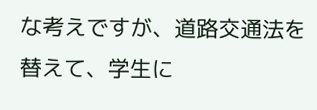な考えですが、道路交通法を替えて、学生に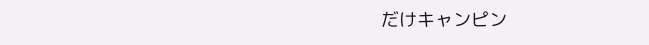だけキャンピン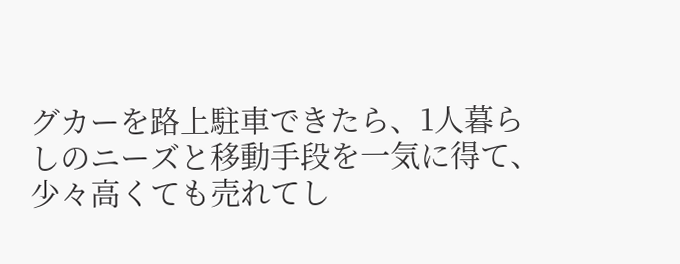グカーを路上駐車できたら、1人暮らしのニーズと移動手段を一気に得て、少々高くても売れてし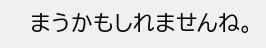まうかもしれませんね。